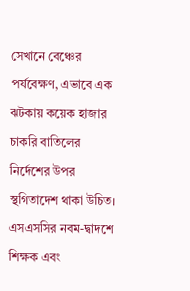সেখানে বেঞ্চের পর্যবেক্ষণ, এভাবে এক ঝটকায় কয়েক হাজার চাকরি বাতিলের নির্দেশের উপর স্থগিতাদেশ থাকা উচিত। এসএসসির নবম-দ্বাদশে শিক্ষক এবং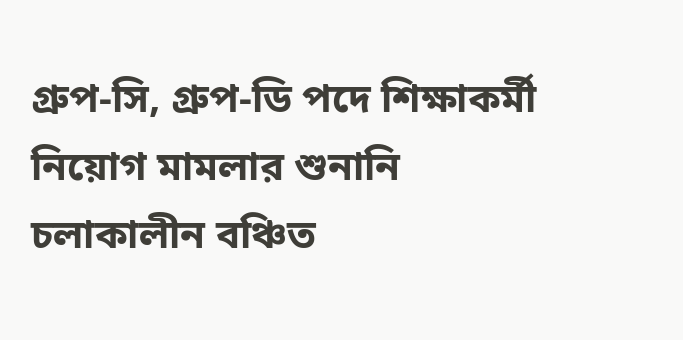গ্রুপ-সি, গ্রুপ-ডি পদে শিক্ষাকর্মী নিয়োগ মামলার শুনানি চলাকালীন বঞ্চিত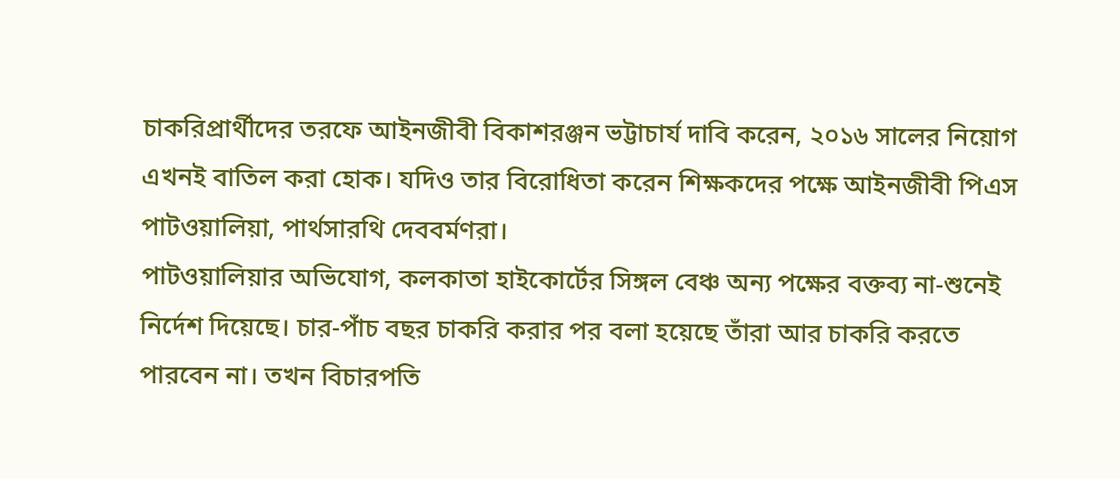চাকরিপ্রার্থীদের তরফে আইনজীবী বিকাশরঞ্জন ভট্টাচার্য দাবি করেন, ২০১৬ সালের নিয়োগ এখনই বাতিল করা হোক। যদিও তার বিরোধিতা করেন শিক্ষকদের পক্ষে আইনজীবী পিএস পাটওয়ালিয়া, পার্থসারথি দেববর্মণরা।
পাটওয়ালিয়ার অভিযোগ, কলকাতা হাইকোর্টের সিঙ্গল বেঞ্চ অন্য পক্ষের বক্তব্য না-শুনেই নির্দেশ দিয়েছে। চার-পাঁচ বছর চাকরি করার পর বলা হয়েছে তাঁরা আর চাকরি করতে পারবেন না। তখন বিচারপতি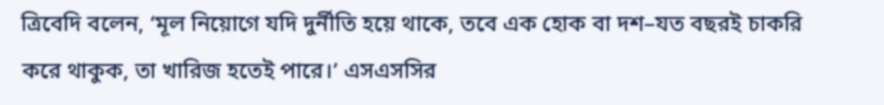ত্রিবেদি বলেন, ‘মূল নিয়োগে যদি দুর্নীতি হয়ে থাকে, তবে এক হোক বা দশ–যত বছরই চাকরি করে থাকুক, তা খারিজ হতেই পারে।’ এসএসসির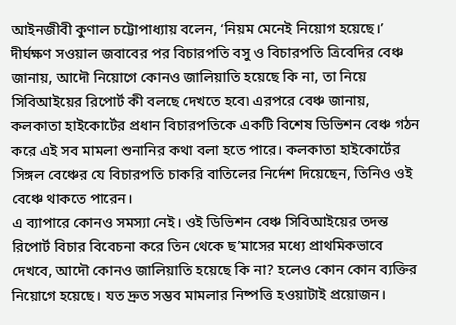আইনজীবী কুণাল চট্টোপাধ্যায় বলেন, ‘নিয়ম মেনেই নিয়োগ হয়েছে।’
দীর্ঘক্ষণ সওয়াল জবাবের পর বিচারপতি বসু ও বিচারপতি ত্রিবেদির বেঞ্চ জানায়, আদৌ নিয়োগে কোনও জালিয়াতি হয়েছে কি না, তা নিয়ে সিবিআইয়ের রিপোর্ট কী বলছে দেখতে হবে৷ এরপরে বেঞ্চ জানায়, কলকাতা হাইকোর্টের প্রধান বিচারপতিকে একটি বিশেষ ডিভিশন বেঞ্চ গঠন করে এই সব মামলা শুনানির কথা বলা হতে পারে। কলকাতা হাইকোর্টের সিঙ্গল বেঞ্চের যে বিচারপতি চাকরি বাতিলের নির্দেশ দিয়েছেন, তিনিও ওই বেঞ্চে থাকতে পারেন।
এ ব্যাপারে কোনও সমস্যা নেই। ওই ডিভিশন বেঞ্চ সিবিআইয়ের তদন্ত রিপোর্ট বিচার বিবেচনা করে তিন থেকে ছ’মাসের মধ্যে প্রাথমিকভাবে দেখবে, আদৌ কোনও জালিয়াতি হয়েছে কি না? হলেও কোন কোন ব্যক্তির নিয়োগে হয়েছে। যত দ্রুত সম্ভব মামলার নিষ্পত্তি হওয়াটাই প্রয়োজন।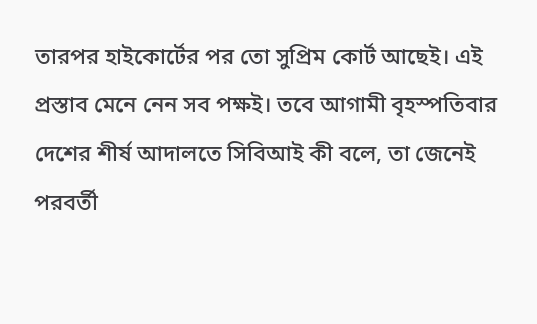তারপর হাইকোর্টের পর তো সুপ্রিম কোর্ট আছেই। এই প্রস্তাব মেনে নেন সব পক্ষই। তবে আগামী বৃহস্পতিবার দেশের শীর্ষ আদালতে সিবিআই কী বলে, তা জেনেই পরবর্তী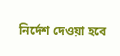নির্দেশ দেওয়া হবে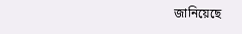জানিয়েছে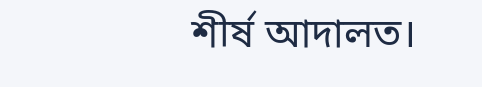শীর্ষ আদালত।